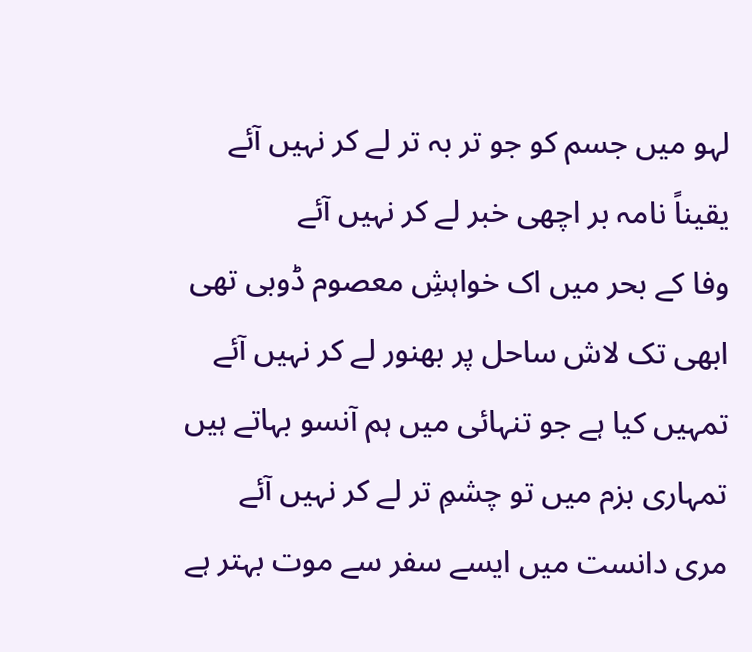لہو میں جسم کو جو تر بہ تر لے کر نہیں آئے
یقیناً نامہ بر اچھی خبر لے کر نہیں آئے
وفا کے بحر میں اک خواہشِ معصوم ڈوبی تھی
ابھی تک لاش ساحل پر بھنور لے کر نہیں آئے
تمہیں کیا ہے جو تنہائی میں ہم آنسو بہاتے ہیں
تمہاری بزم میں تو چشمِ تر لے کر نہیں آئے
مری دانست میں ایسے سفر سے موت بہتر ہے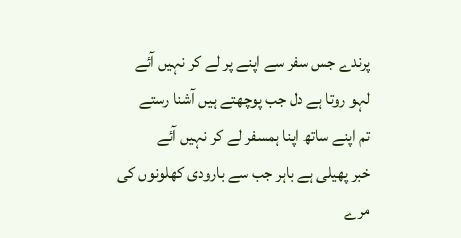پرندے جس سفر سے اپنے پر لے کر نہیں آئے
لہو روتا ہے دل جب پوچھتے ہیں آشنا رستے
تم اپنے ساتھ اپنا ہمسفر لے کر نہیں آئے
خبر پھیلی ہے باہر جب سے بارودی کھلونوں کی
مرے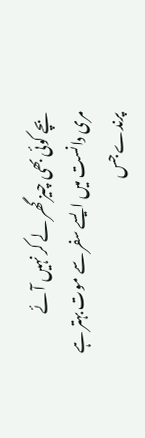بچے کوئی بھی چیز گھر لے کر نہیں آئے
مری دانست میں ایسے سفر سے موت بہتر ہے
پرندے جس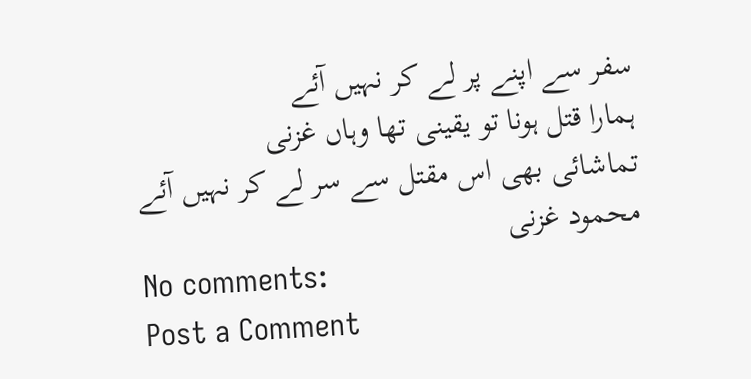سفر سے اپنے پر لے کر نہیں آئے
ہمارا قتل ہونا تو یقینی تھا وہاں غزنی
تماشائی بھی اس مقتل سے سر لے کر نہیں آئے
محمود غزنی
No comments:
Post a Comment